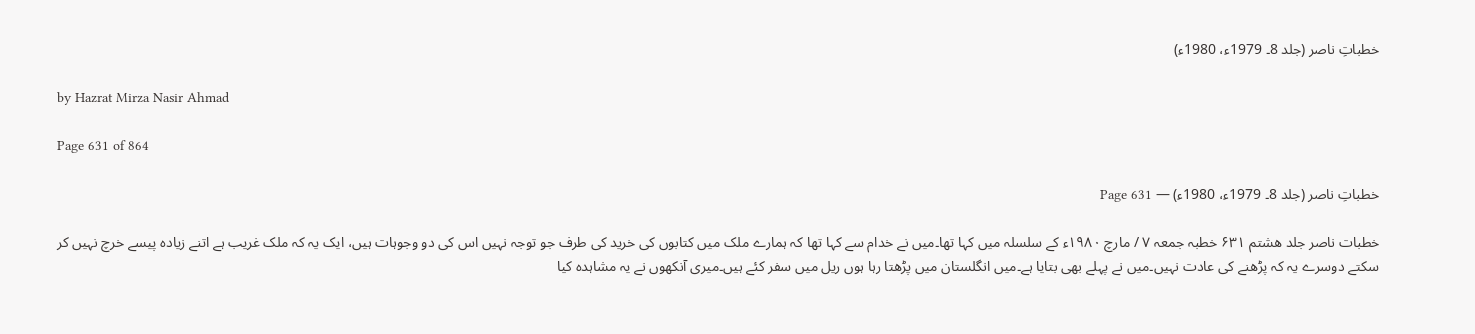خطباتِ ناصر (جلد 8۔ 1979ء، 1980ء)

by Hazrat Mirza Nasir Ahmad

Page 631 of 864

خطباتِ ناصر (جلد 8۔ 1979ء، 1980ء) — Page 631

خطبات ناصر جلد هشتم ۶۳۱ خطبہ جمعہ ۷ / مارچ ۱۹۸۰ء کے سلسلہ میں کہا تھا۔میں نے خدام سے کہا تھا کہ ہمارے ملک میں کتابوں کی خرید کی طرف جو توجہ نہیں اس کی دو وجوہات ہیں، ایک یہ کہ ملک غریب ہے اتنے زیادہ پیسے خرچ نہیں کر سکتے دوسرے یہ کہ پڑھنے کی عادت نہیں۔میں نے پہلے بھی بتایا ہے۔میں انگلستان میں پڑھتا رہا ہوں ریل میں سفر کئے ہیں۔میری آنکھوں نے یہ مشاہدہ کیا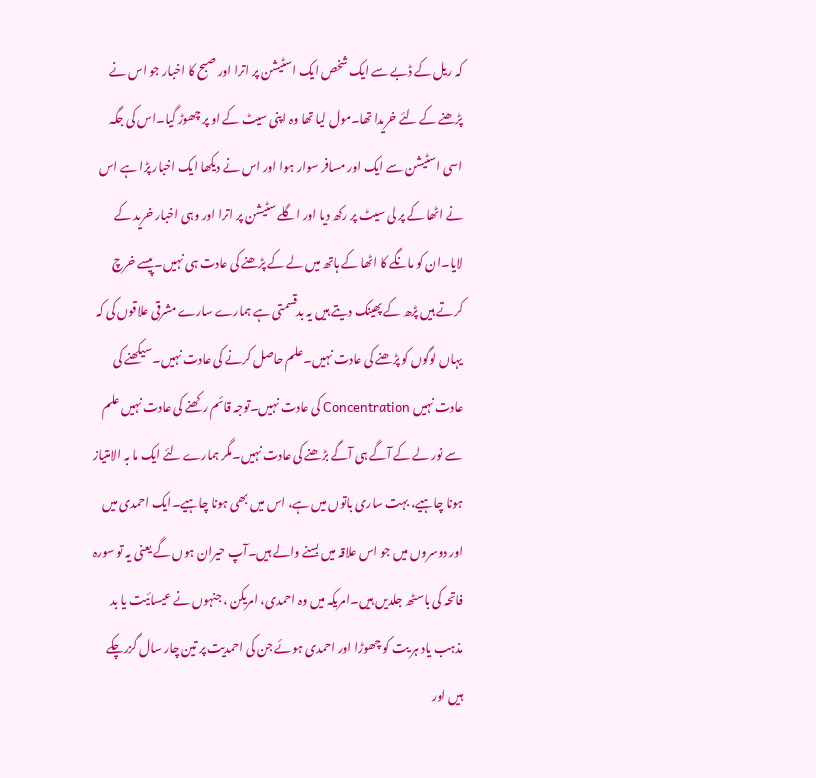کہ ریل کے ڈبے سے ایک شخص ایک اسٹیشن پر اترا اور صبح کا اخبار جو اس نے پڑھنے کے لئے خریدا تھا۔مول لیا تھا وہ اپنی سیٹ کے او پر چھوڑ گیا۔اس کی جگہ اسی اسٹیشن سے ایک اور مسافر سوار ہوا اور اس نے دیکھا ایک اخبار پڑا ہے اس نے اٹھا کے پر لی سیٹ پر رکھ دیا اور اگلے سٹیشن پر اترا اور وہی اخبار خرید کے لایا۔ان کو مانگے کا اٹھا کے ہاتھ میں لے کے پڑھنے کی عادت ہی نہیں۔پیسے خرچ کرتے ہیں پڑھ کے پھینک دیتے ہیں یہ بدقسمتی ہے ہمارے سارے مشرقی علاقوں کی کہ یہاں لوگوں کو پڑھنے کی عادت نہیں۔علم حاصل کرنے کی عادت نہیں۔سیکھنے کی عادت نہیں Concentration کی عادت نہیں۔توجہ قائم رکھنے کی عادت نہیں علم سے نور لے کے آگے ہی آگے بڑھنے کی عادت نہیں۔مگر ہمارے لئے ایک ما بہ الامتیاز ہونا چاہیے، بہت ساری باتوں میں ہے، اس میں بھی ہونا چاہیے۔ایک احمدی میں اور دوسروں میں جو اس علاقہ میں بسنے والے ہیں۔آپ حیران ہوں گے یعنی یہ تو سورہ فاتحہ کی باسٹھ جلدیں ہیں۔امریکہ میں وہ احمدی، امریکن ، جنہوں نے عیسائیت یا بد مذہب یاد ہر یت کو چھوڑا اور احمدی ہوئے جن کی احمدیت پر تین چار سال گزرچکے ہیں اور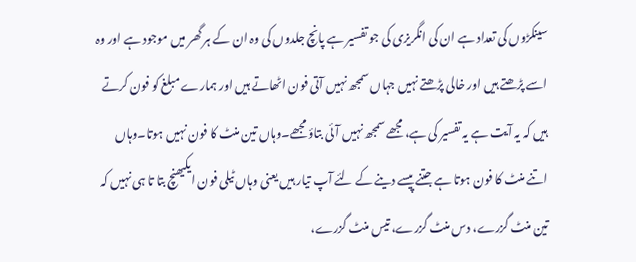سینکڑوں کی تعداد ہے ان کی انگریزی کی جو تفسیر ہے پانچ جلدوں کی وہ ان کے ہر گھر میں موجود ہے اور وہ اسے پڑھتے ہیں اور خالی پڑھتے نہیں جہاں سمجھ نہیں آتی فون اٹھاتے ہیں اور ہمارے مبلغ کو فون کرتے ہیں کہ یہ آیت ہے یہ تفسیر کی ہے، مجھے سمجھ نہیں آئی بتاؤ مجھے۔وہاں تین منٹ کا فون نہیں ہوتا۔وہاں اتنے منٹ کا فون ہوتا ہے جتنے پیسے دینے کے لئے آپ تیار ہیں یعنی وہاں ٹیلی فون ایکیھنچ بتا تا ہی نہیں کہ تین منٹ گزرے، دس منٹ گزرے، تیس منٹ گزرے،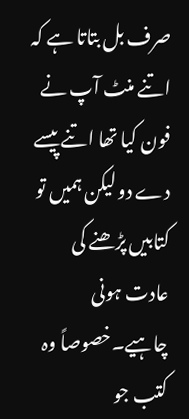صرف بل بتاتا ہے کہ اتنے منٹ آپ نے فون کیا تھا اتنے پیسے دے دو لیکن ہمیں تو کتابیں پڑھنے کی عادت ہونی چاہیے۔خصوصاً وہ کتب جو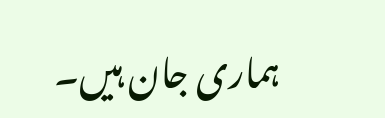ہماری جان ہیں۔